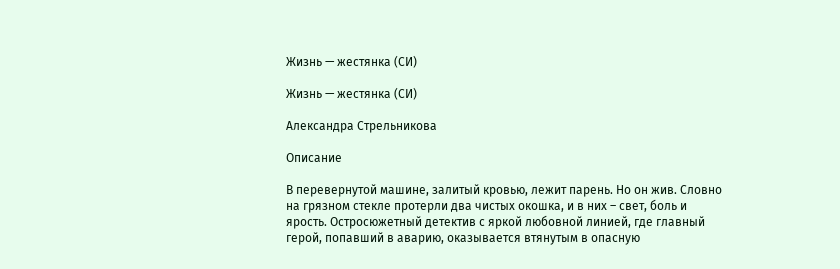Жизнь — жестянка (СИ)

Жизнь — жестянка (СИ)

Александра Стрельникова

Описание

В перевернутой машине, залитый кровью, лежит парень. Но он жив. Словно на грязном стекле протерли два чистых окошка, и в них – свет, боль и ярость. Остросюжетный детектив с яркой любовной линией, где главный герой, попавший в аварию, оказывается втянутым в опасную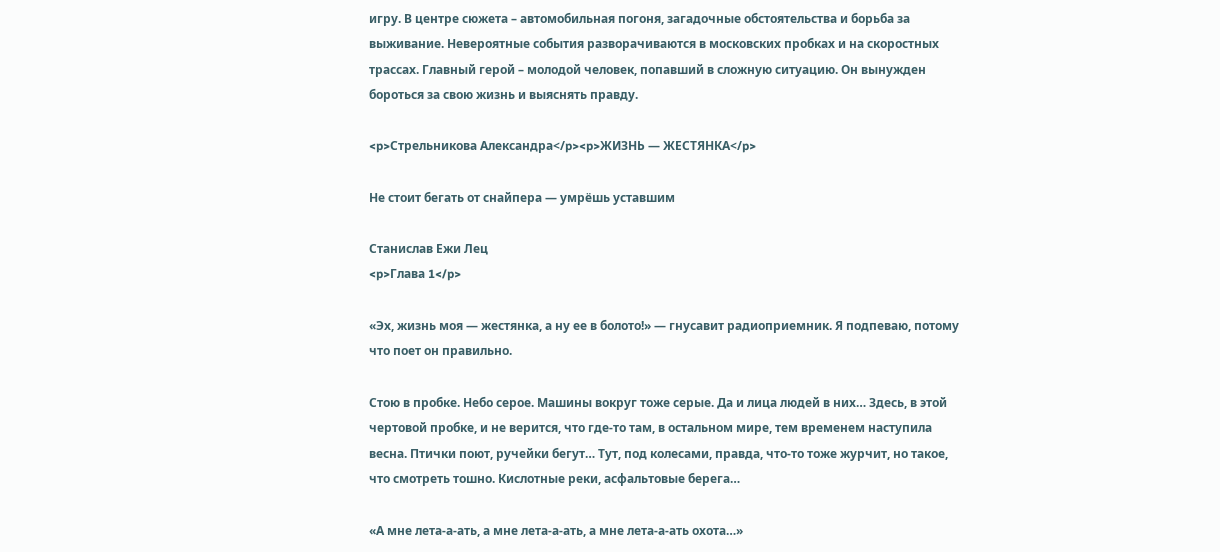игру. В центре сюжета – автомобильная погоня, загадочные обстоятельства и борьба за выживание. Невероятные события разворачиваются в московских пробках и на скоростных трассах. Главный герой – молодой человек, попавший в сложную ситуацию. Он вынужден бороться за свою жизнь и выяснять правду.

<p>Стрельникова Александра</p><p>ЖИЗНЬ — ЖЕСТЯНКА</p>

Не стоит бегать от снайпера — умрёшь уставшим

Станислав Ежи Лец
<p>Глава 1</p>

«Эх, жизнь моя — жестянка, а ну ее в болото!» — гнусавит радиоприемник. Я подпеваю, потому что поет он правильно.

Стою в пробке. Небо серое. Машины вокруг тоже серые. Да и лица людей в них… Здесь, в этой чертовой пробке, и не верится, что где-то там, в остальном мире, тем временем наступила весна. Птички поют, ручейки бегут… Тут, под колесами, правда, что-то тоже журчит, но такое, что смотреть тошно. Кислотные реки, асфальтовые берега…

«А мне лета-а-ать, а мне лета-а-ать, а мне лета-а-ать охота…»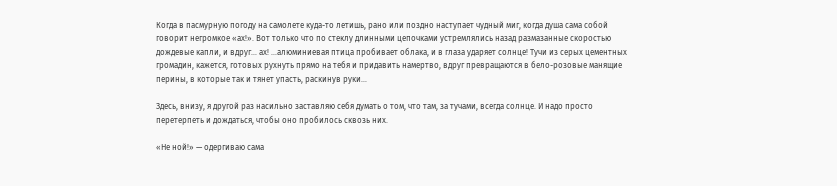Когда в пасмурную погоду на самолете куда-то летишь, рано или поздно наступает чудный миг, когда душа сама собой говорит негромкое «ах!». Вот только что по стеклу длинными цепочками устремлялись назад размазанные скоростью дождевые капли, и вдруг… ах! …алюминиевая птица пробивает облака, и в глаза ударяет солнце! Тучи из серых цементных громадин, кажется, готовых рухнуть прямо на тебя и придавить намертво, вдруг превращаются в бело-розовые манящие перины, в которые так и тянет упасть, раскинув руки…

Здесь, внизу, я другой раз насильно заставляю себя думать о том, что там, за тучами, всегда солнце. И надо просто перетерпеть и дождаться, чтобы оно пробилось сквозь них.

«Не ной!» — одергиваю сама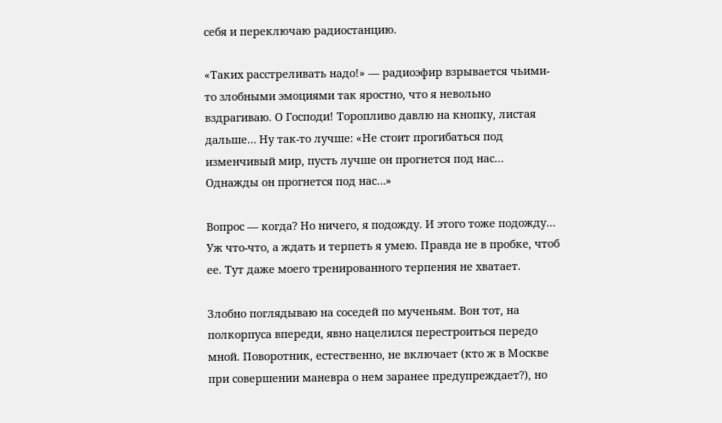себя и переключаю радиостанцию.

«Таких расстреливать надо!» — радиоэфир взрывается чьими-то злобными эмоциями так яростно, что я невольно вздрагиваю. О Господи! Торопливо давлю на кнопку, листая дальше… Ну так-то лучше: «Не стоит прогибаться под изменчивый мир, пусть лучше он прогнется под нас… Однажды он прогнется под нас…»

Вопрос — когда? Но ничего, я подожду. И этого тоже подожду… Уж что-что, а ждать и терпеть я умею. Правда не в пробке, чтоб ее. Тут даже моего тренированного терпения не хватает.

Злобно поглядываю на соседей по мученьям. Вон тот, на полкорпуса впереди, явно нацелился перестроиться передо мной. Поворотник, естественно, не включает (кто ж в Москве при совершении маневра о нем заранее предупреждает?), но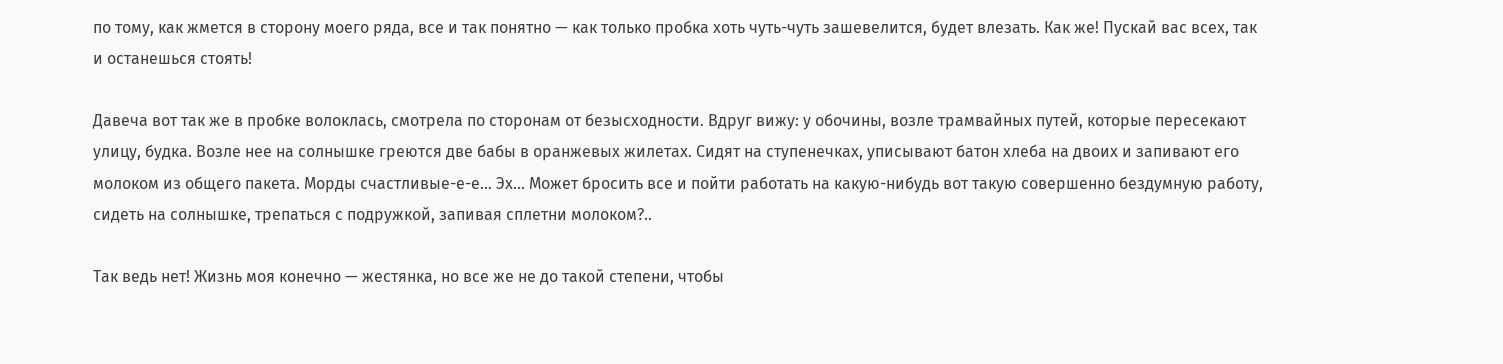по тому, как жмется в сторону моего ряда, все и так понятно — как только пробка хоть чуть-чуть зашевелится, будет влезать. Как же! Пускай вас всех, так и останешься стоять!

Давеча вот так же в пробке волоклась, смотрела по сторонам от безысходности. Вдруг вижу: у обочины, возле трамвайных путей, которые пересекают улицу, будка. Возле нее на солнышке греются две бабы в оранжевых жилетах. Сидят на ступенечках, уписывают батон хлеба на двоих и запивают его молоком из общего пакета. Морды счастливые-е-е… Эх… Может бросить все и пойти работать на какую-нибудь вот такую совершенно бездумную работу, сидеть на солнышке, трепаться с подружкой, запивая сплетни молоком?..

Так ведь нет! Жизнь моя конечно — жестянка, но все же не до такой степени, чтобы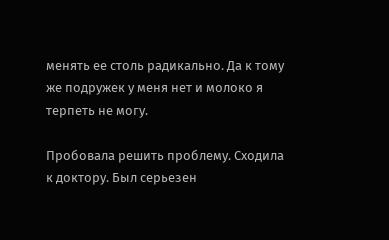менять ее столь радикально. Да к тому же подружек у меня нет и молоко я терпеть не могу.

Пробовала решить проблему. Сходила к доктору. Был серьезен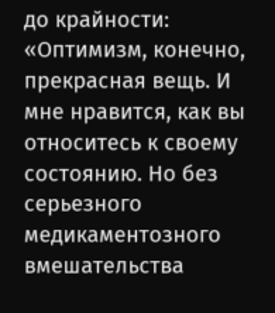до крайности: «Оптимизм, конечно, прекрасная вещь. И мне нравится, как вы относитесь к своему состоянию. Но без серьезного медикаментозного вмешательства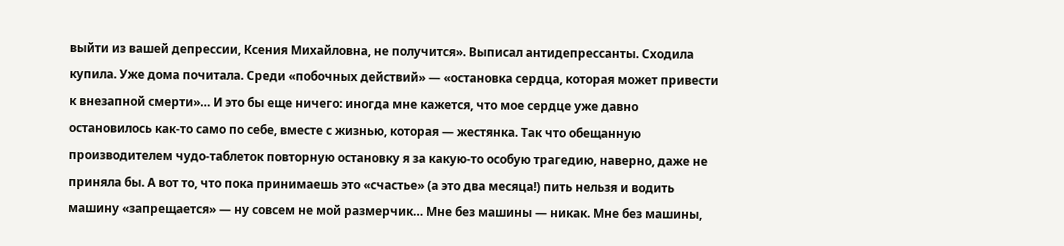выйти из вашей депрессии, Ксения Михайловна, не получится». Выписал антидепрессанты. Сходила купила. Уже дома почитала. Среди «побочных действий» — «остановка сердца, которая может привести к внезапной смерти»… И это бы еще ничего: иногда мне кажется, что мое сердце уже давно остановилось как-то само по себе, вместе с жизнью, которая — жестянка. Так что обещанную производителем чудо-таблеток повторную остановку я за какую-то особую трагедию, наверно, даже не приняла бы. А вот то, что пока принимаешь это «счастье» (а это два месяца!) пить нельзя и водить машину «запрещается» — ну совсем не мой размерчик… Мне без машины — никак. Мне без машины,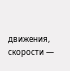движения, скорости —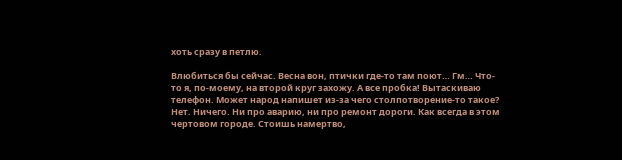хоть сразу в петлю.

Влюбиться бы сейчас. Весна вон, птички где-то там поют… Гм… Что-то я, по-моему, на второй круг захожу. А все пробка! Вытаскиваю телефон. Может народ напишет из-за чего столпотворение-то такое? Нет. Ничего. Ни про аварию, ни про ремонт дороги. Как всегда в этом чертовом городе. Стоишь намертво,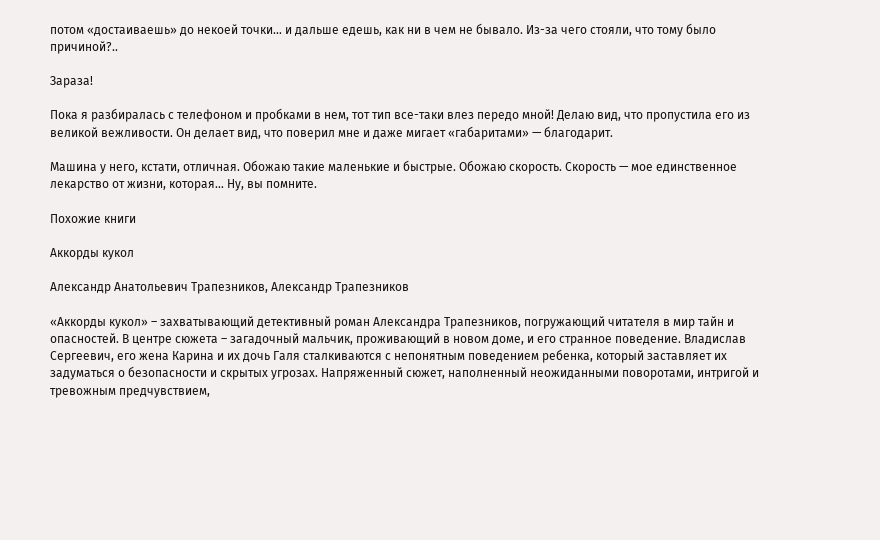потом «достаиваешь» до некоей точки… и дальше едешь, как ни в чем не бывало. Из-за чего стояли, что тому было причиной?..

Зараза!

Пока я разбиралась с телефоном и пробками в нем, тот тип все-таки влез передо мной! Делаю вид, что пропустила его из великой вежливости. Он делает вид, что поверил мне и даже мигает «габаритами» — благодарит.

Машина у него, кстати, отличная. Обожаю такие маленькие и быстрые. Обожаю скорость. Скорость — мое единственное лекарство от жизни, которая… Ну, вы помните.

Похожие книги

Аккорды кукол

Александр Анатольевич Трапезников, Александр Трапезников

«Аккорды кукол» – захватывающий детективный роман Александра Трапезников, погружающий читателя в мир тайн и опасностей. В центре сюжета – загадочный мальчик, проживающий в новом доме, и его странное поведение. Владислав Сергеевич, его жена Карина и их дочь Галя сталкиваются с непонятным поведением ребенка, который заставляет их задуматься о безопасности и скрытых угрозах. Напряженный сюжет, наполненный неожиданными поворотами, интригой и тревожным предчувствием,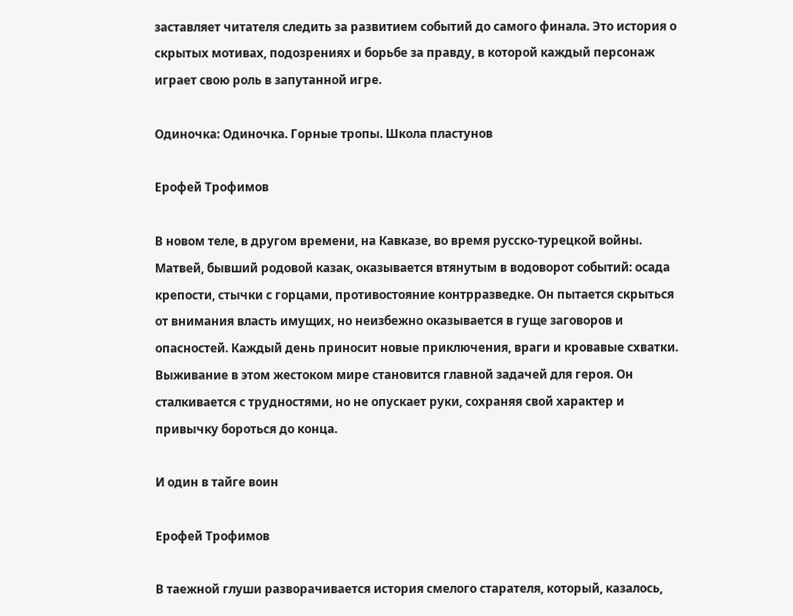заставляет читателя следить за развитием событий до самого финала. Это история о скрытых мотивах, подозрениях и борьбе за правду, в которой каждый персонаж играет свою роль в запутанной игре.

Одиночка: Одиночка. Горные тропы. Школа пластунов

Ерофей Трофимов

В новом теле, в другом времени, на Кавказе, во время русско-турецкой войны. Матвей, бывший родовой казак, оказывается втянутым в водоворот событий: осада крепости, стычки с горцами, противостояние контрразведке. Он пытается скрыться от внимания власть имущих, но неизбежно оказывается в гуще заговоров и опасностей. Каждый день приносит новые приключения, враги и кровавые схватки. Выживание в этом жестоком мире становится главной задачей для героя. Он сталкивается с трудностями, но не опускает руки, сохраняя свой характер и привычку бороться до конца.

И один в тайге воин

Ерофей Трофимов

В таежной глуши разворачивается история смелого старателя, который, казалось,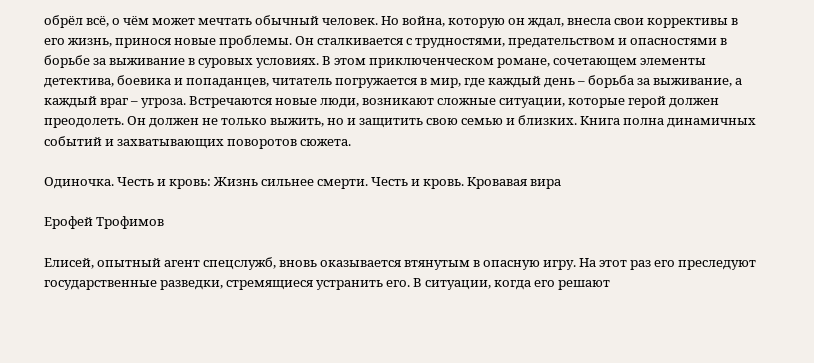обрёл всё, о чём может мечтать обычный человек. Но война, которую он ждал, внесла свои коррективы в его жизнь, принося новые проблемы. Он сталкивается с трудностями, предательством и опасностями в борьбе за выживание в суровых условиях. В этом приключенческом романе, сочетающем элементы детектива, боевика и попаданцев, читатель погружается в мир, где каждый день – борьба за выживание, а каждый враг – угроза. Встречаются новые люди, возникают сложные ситуации, которые герой должен преодолеть. Он должен не только выжить, но и защитить свою семью и близких. Книга полна динамичных событий и захватывающих поворотов сюжета.

Одиночка. Честь и кровь: Жизнь сильнее смерти. Честь и кровь. Кровавая вира

Ерофей Трофимов

Елисей, опытный агент спецслужб, вновь оказывается втянутым в опасную игру. На этот раз его преследуют государственные разведки, стремящиеся устранить его. В ситуации, когда его решают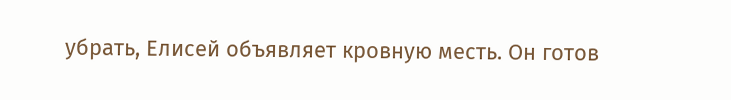убрать, Елисей объявляет кровную месть. Он готов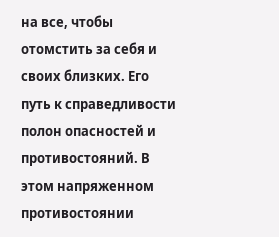на все, чтобы отомстить за себя и своих близких. Его путь к справедливости полон опасностей и противостояний. В этом напряженном противостоянии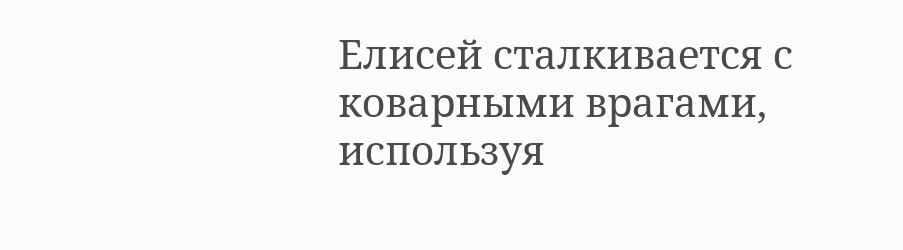Елисей сталкивается с коварными врагами, используя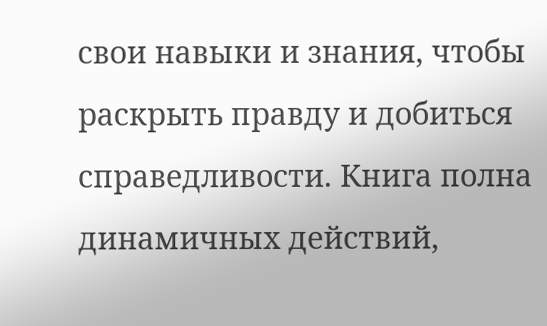свои навыки и знания, чтобы раскрыть правду и добиться справедливости. Книга полна динамичных действий,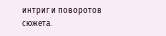интриг и поворотов сюжета.